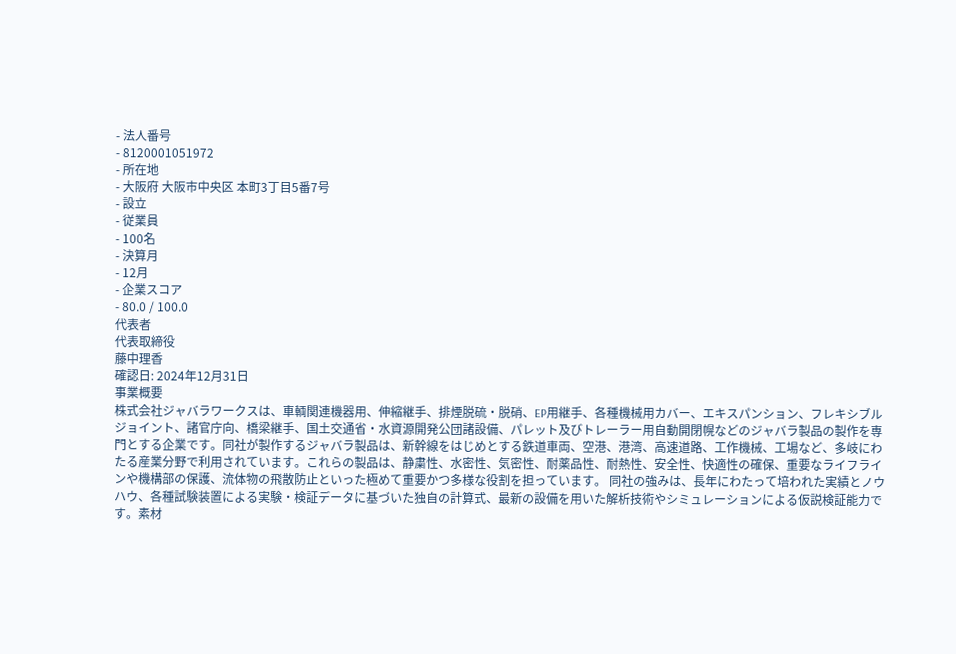- 法人番号
- 8120001051972
- 所在地
- 大阪府 大阪市中央区 本町3丁目5番7号
- 設立
- 従業員
- 100名
- 決算月
- 12月
- 企業スコア
- 80.0 / 100.0
代表者
代表取締役
藤中理香
確認日: 2024年12月31日
事業概要
株式会社ジャバラワークスは、車輌関連機器用、伸縮継手、排煙脱硫・脱硝、EP用継手、各種機械用カバー、エキスパンション、フレキシブルジョイント、諸官庁向、橋梁継手、国土交通省・水資源開発公団諸設備、パレット及びトレーラー用自動開閉幌などのジャバラ製品の製作を専門とする企業です。同社が製作するジャバラ製品は、新幹線をはじめとする鉄道車両、空港、港湾、高速道路、工作機械、工場など、多岐にわたる産業分野で利用されています。これらの製品は、静粛性、水密性、気密性、耐薬品性、耐熱性、安全性、快適性の確保、重要なライフラインや機構部の保護、流体物の飛散防止といった極めて重要かつ多様な役割を担っています。 同社の強みは、長年にわたって培われた実績とノウハウ、各種試験装置による実験・検証データに基づいた独自の計算式、最新の設備を用いた解析技術やシミュレーションによる仮説検証能力です。素材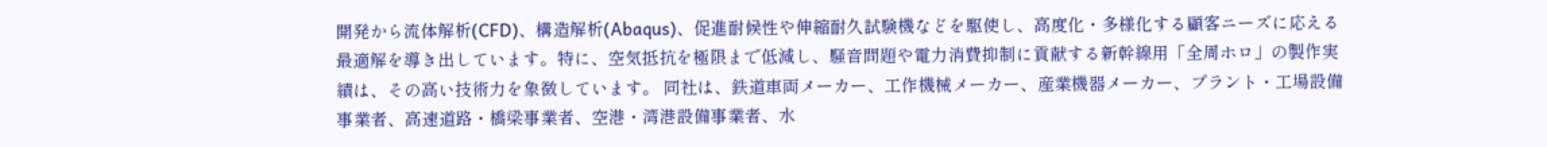開発から流体解析(CFD)、構造解析(Abaqus)、促進耐候性や伸縮耐久試験機などを駆使し、高度化・多様化する顧客ニーズに応える最適解を導き出しています。特に、空気抵抗を極限まで低減し、騒音問題や電力消費抑制に貢献する新幹線用「全周ホロ」の製作実績は、その高い技術力を象徴しています。 同社は、鉄道車両メーカー、工作機械メーカー、産業機器メーカー、プラント・工場設備事業者、高速道路・橋梁事業者、空港・湾港設備事業者、水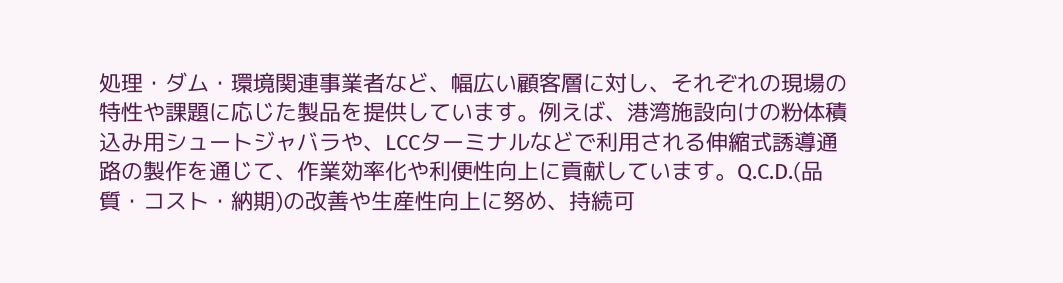処理・ダム・環境関連事業者など、幅広い顧客層に対し、それぞれの現場の特性や課題に応じた製品を提供しています。例えば、港湾施設向けの粉体積込み用シュートジャバラや、LCCターミナルなどで利用される伸縮式誘導通路の製作を通じて、作業効率化や利便性向上に貢献しています。Q.C.D.(品質・コスト・納期)の改善や生産性向上に努め、持続可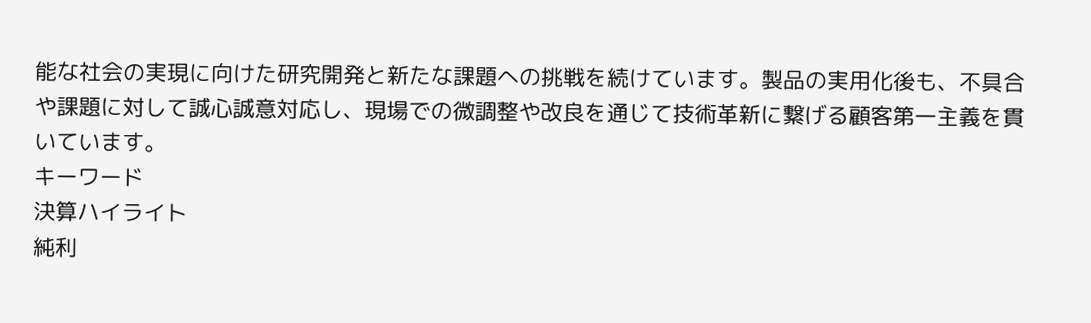能な社会の実現に向けた研究開発と新たな課題への挑戦を続けています。製品の実用化後も、不具合や課題に対して誠心誠意対応し、現場での微調整や改良を通じて技術革新に繋げる顧客第一主義を貫いています。
キーワード
決算ハイライト
純利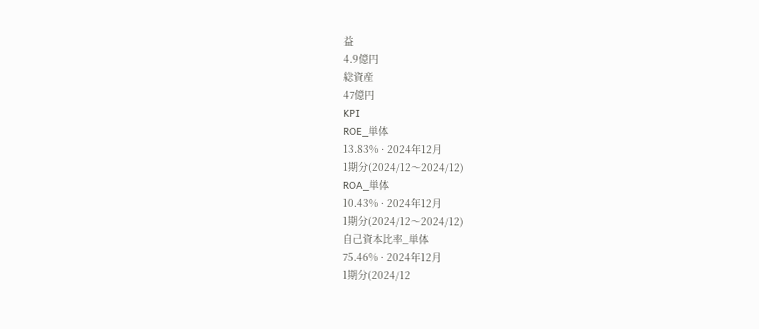益
4.9億円
総資産
47億円
KPI
ROE_単体
13.83% · 2024年12月
1期分(2024/12〜2024/12)
ROA_単体
10.43% · 2024年12月
1期分(2024/12〜2024/12)
自己資本比率_単体
75.46% · 2024年12月
1期分(2024/12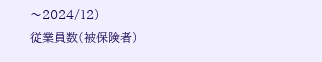〜2024/12)
従業員数(被保険者)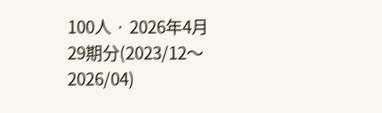100人 · 2026年4月
29期分(2023/12〜2026/04)